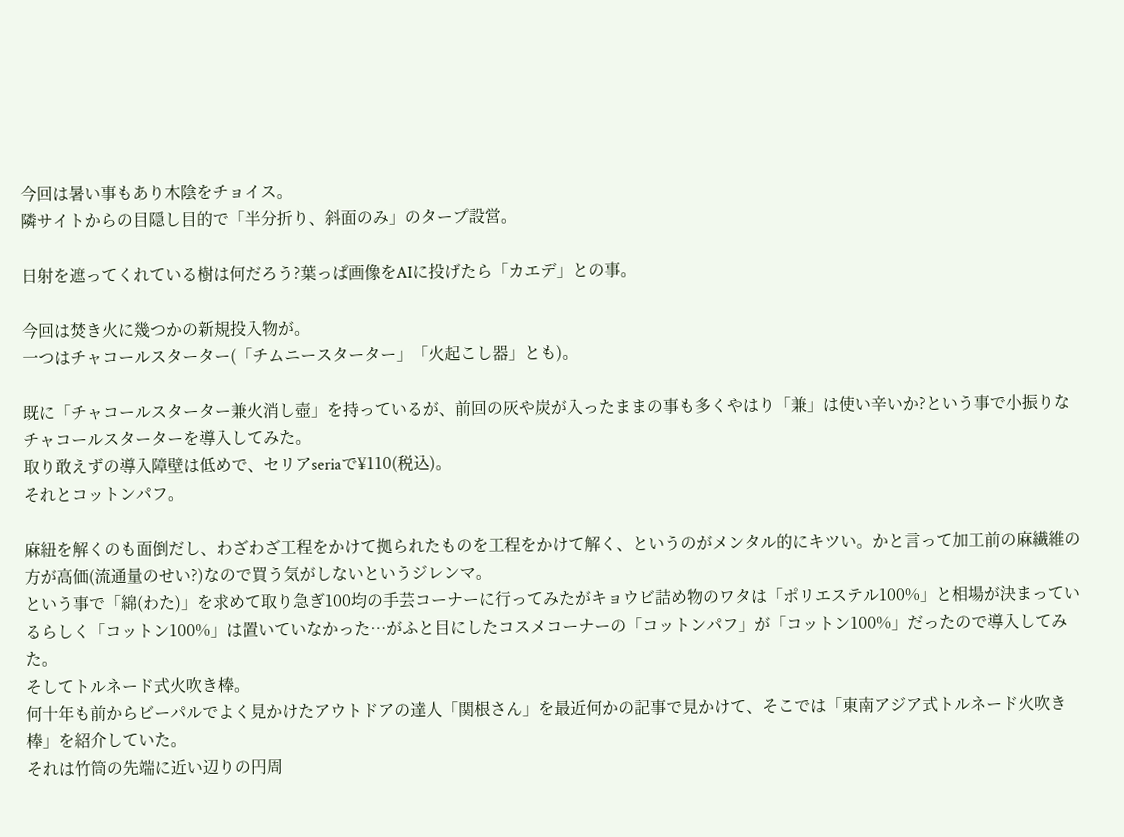今回は暑い事もあり木陰をチョイス。
隣サイトからの目隠し目的で「半分折り、斜面のみ」のタープ設営。

日射を遮ってくれている樹は何だろう?葉っぱ画像をAIに投げたら「カエデ」との事。

今回は焚き火に幾つかの新規投入物が。
一つはチャコールスターター(「チムニースターター」「火起こし器」とも)。

既に「チャコールスターター兼火消し壺」を持っているが、前回の灰や炭が入ったままの事も多くやはり「兼」は使い辛いか?という事で小振りなチャコールスターターを導入してみた。
取り敢えずの導入障壁は低めで、セリアseriaで¥110(税込)。
それとコットンパフ。

麻紐を解くのも面倒だし、わざわざ工程をかけて拠られたものを工程をかけて解く、というのがメンタル的にキツい。かと言って加工前の麻繊維の方が高価(流通量のせい?)なので買う気がしないというジレンマ。
という事で「綿(わた)」を求めて取り急ぎ100均の手芸コーナーに行ってみたがキョウビ詰め物のワタは「ポリエステル100%」と相場が決まっているらしく「コットン100%」は置いていなかった…がふと目にしたコスメコーナーの「コットンパフ」が「コットン100%」だったので導入してみた。
そしてトルネード式火吹き棒。
何十年も前からビーパルでよく見かけたアウトドアの達人「関根さん」を最近何かの記事で見かけて、そこでは「東南アジア式トルネード火吹き棒」を紹介していた。
それは竹筒の先端に近い辺りの円周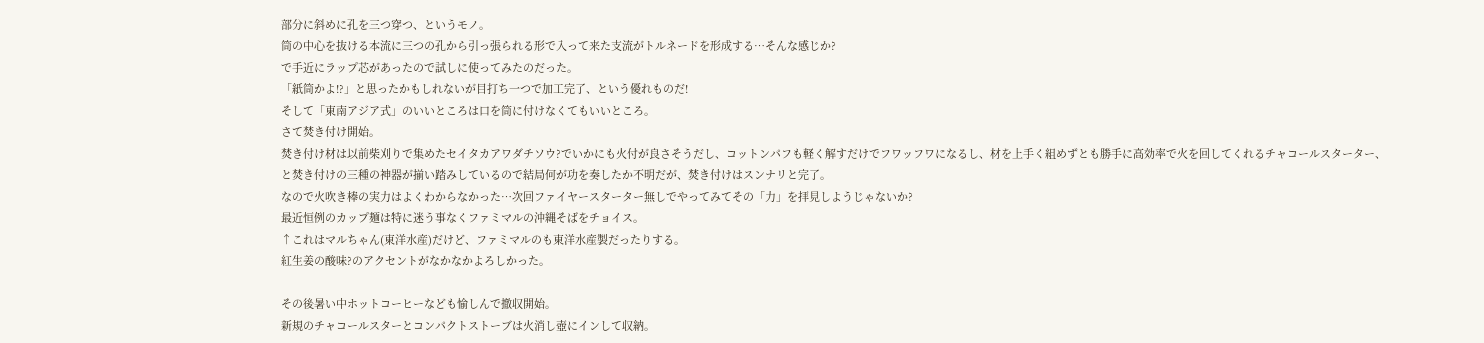部分に斜めに孔を三つ穿つ、というモノ。
筒の中心を抜ける本流に三つの孔から引っ張られる形で入って来た支流がトルネードを形成する…そんな感じか?
で手近にラップ芯があったので試しに使ってみたのだった。
「紙筒かよ⁉」と思ったかもしれないが目打ち一つで加工完了、という優れものだ!
そして「東南アジア式」のいいところは口を筒に付けなくてもいいところ。
さて焚き付け開始。
焚き付け材は以前柴刈りで集めたセイタカアワダチソウ?でいかにも火付が良さそうだし、コットンパフも軽く解すだけでフワッフワになるし、材を上手く組めずとも勝手に高効率で火を回してくれるチャコールスターター、と焚き付けの三種の神器が揃い踏みしているので結局何が功を奏したか不明だが、焚き付けはスンナリと完了。
なので火吹き棒の実力はよくわからなかった…次回ファイヤースターター無しでやってみてその「力」を拝見しようじゃないか?
最近恒例のカップ麺は特に迷う事なくファミマルの沖縄そばをチョイス。
↑これはマルちゃん(東洋水産)だけど、ファミマルのも東洋水産製だったりする。
紅生姜の酸味?のアクセントがなかなかよろしかった。

その後暑い中ホットコーヒーなども愉しんで撤収開始。
新規のチャコールスターとコンパクトストーブは火消し壺にインして収納。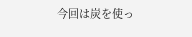今回は炭を使っ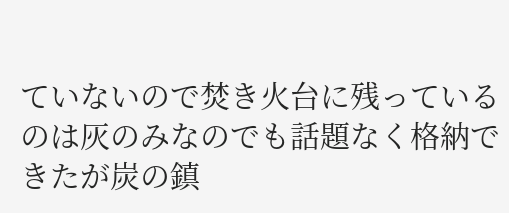ていないので焚き火台に残っているのは灰のみなのでも話題なく格納できたが炭の鎮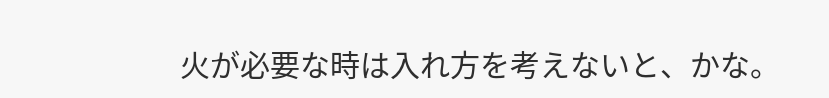火が必要な時は入れ方を考えないと、かな。